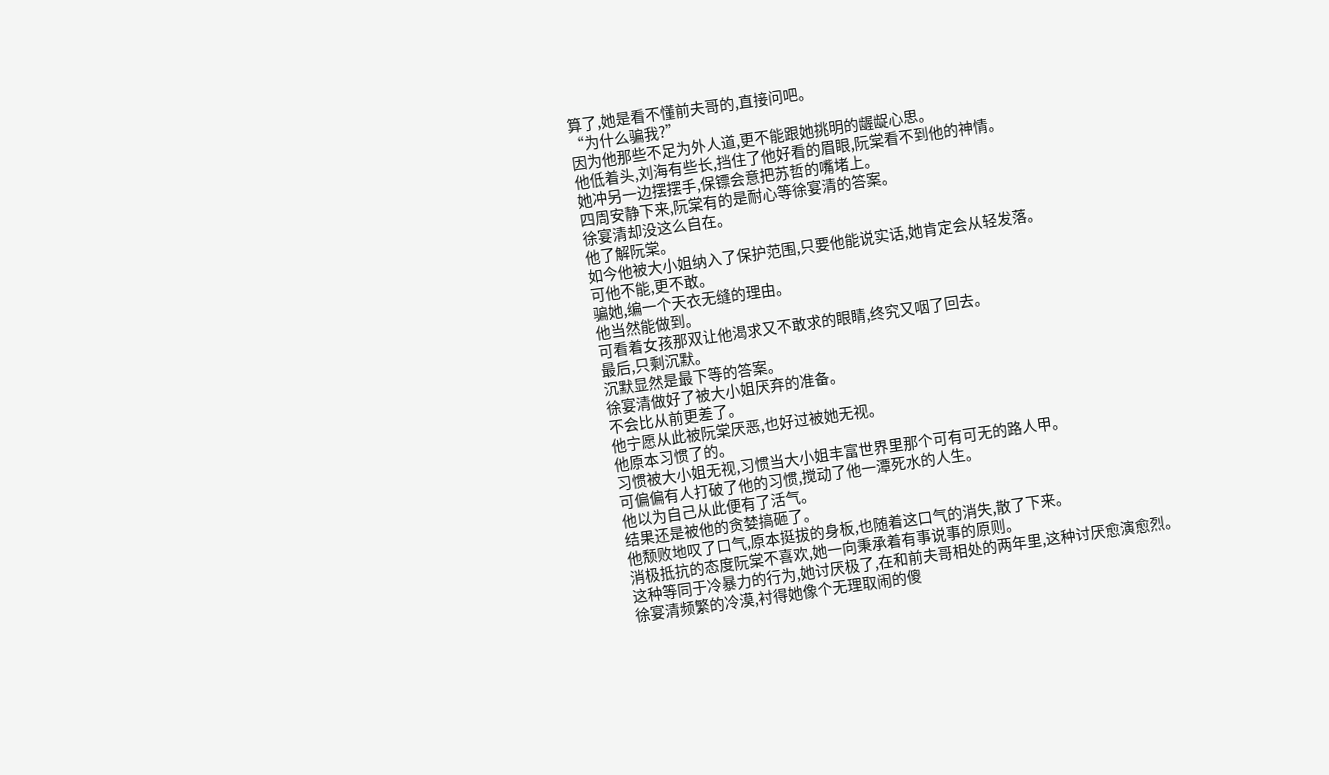算了,她是看不懂前夫哥的,直接问吧。
“为什么骗我?”
因为他那些不足为外人道,更不能跟她挑明的龌龊心思。
他低着头,刘海有些长,挡住了他好看的眉眼,阮棠看不到他的神情。
她冲另一边摆摆手,保镖会意把苏哲的嘴堵上。
四周安静下来,阮棠有的是耐心等徐宴清的答案。
徐宴清却没这么自在。
他了解阮棠。
如今他被大小姐纳入了保护范围,只要他能说实话,她肯定会从轻发落。
可他不能,更不敢。
骗她,编一个天衣无缝的理由。
他当然能做到。
可看着女孩那双让他渴求又不敢求的眼睛,终究又咽了回去。
最后,只剩沉默。
沉默显然是最下等的答案。
徐宴清做好了被大小姐厌弃的准备。
不会比从前更差了。
他宁愿从此被阮棠厌恶,也好过被她无视。
他原本习惯了的。
习惯被大小姐无视,习惯当大小姐丰富世界里那个可有可无的路人甲。
可偏偏有人打破了他的习惯,搅动了他一潭死水的人生。
他以为自己从此便有了活气。
结果还是被他的贪婪搞砸了。
他颓败地叹了口气,原本挺拔的身板,也随着这口气的消失,散了下来。
消极抵抗的态度阮棠不喜欢,她一向秉承着有事说事的原则。
这种等同于冷暴力的行为,她讨厌极了,在和前夫哥相处的两年里,这种讨厌愈演愈烈。
徐宴清频繁的冷漠,衬得她像个无理取闹的傻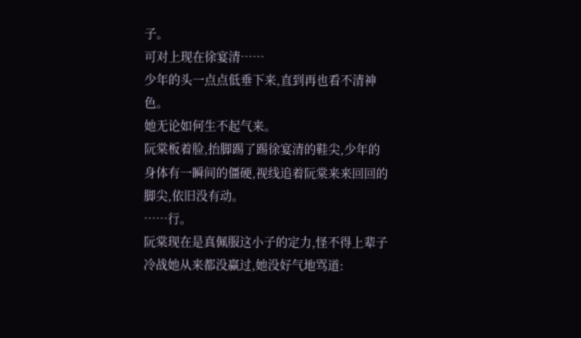子。
可对上现在徐宴清……
少年的头一点点低垂下来,直到再也看不清神色。
她无论如何生不起气来。
阮棠板着脸,抬脚踢了踢徐宴清的鞋尖,少年的身体有一瞬间的僵硬,视线追着阮棠来来回回的脚尖,依旧没有动。
……行。
阮棠现在是真佩服这小子的定力,怪不得上辈子冷战她从来都没赢过,她没好气地骂道: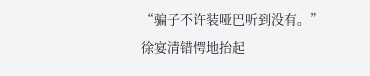“骗子不许装哑巴听到没有。”
徐宴清错愕地抬起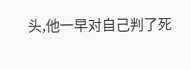头,他一早对自己判了死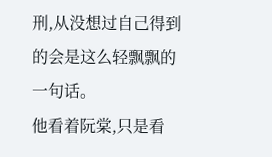刑,从没想过自己得到的会是这么轻飘飘的一句话。
他看着阮棠,只是看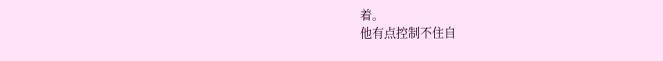着。
他有点控制不住自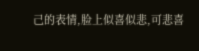己的表情,脸上似喜似悲,可悲喜